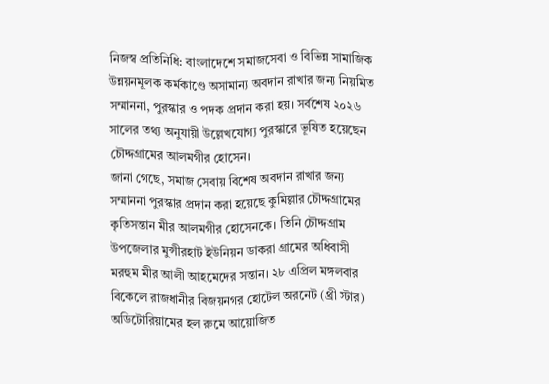নিজস্ব প্রতিনিধি: বাংলাদেশে সমাজসেবা ও বিভিন্ন সামাজিক উন্নয়নমূলক কর্মকাণ্ডে অসামান্য অবদান রাখার জন্য নিয়মিত সম্মাননা, পুরস্কার ও পদক প্রদান করা হয়। সর্বশেষ ২০২৬ সালের তথ্য অনুযায়ী উল্লেখযোগ্য পুরস্কারে ভূষিত হয়েছেন চৌদ্দগ্রামের আলমগীর হোসেন।
জানা গেছে, সমাজ সেবায় বিশেষ অবদান রাখার জন্য সম্মাননা পুরস্কার প্রদান করা হয়েছে কুমিল্লার চৌদ্দগ্রামের কৃতিসন্তান মীর আলমগীর হোসেনকে। তিনি চৌদ্দগ্রাম উপজেলার মুন্সীরহাট ইউনিয়ন ডাকরা গ্রামের অধিবাসী মরহুম মীর আলী আহমেদের সন্তান। ২৮ এপ্রিল মঙ্গলবার বিকেলে রাজধানীর বিজয়নগর হোটেল অরনেট (থ্রী স্টার) অডিটোরিয়ামের হল রুমে আয়োজিত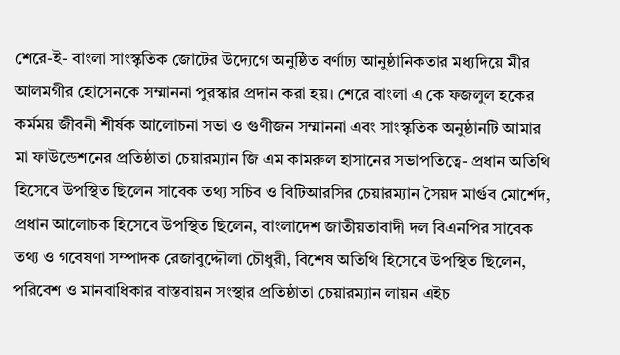শেরে-ই- বাংলা সাংস্কৃতিক জোটের উদ্যেগে অনুষ্ঠিত বর্ণাঢ্য আনুষ্ঠানিকতার মধ্যদিয়ে মীর আলমগীর হোসেনকে সম্মাননা পুরস্কার প্রদান করা হয়। শেরে বাংলা এ কে ফজলুল হকের কর্মময় জীবনী শীর্ষক আলোচনা সভা ও গুণীজন সম্মাননা এবং সাংস্কৃতিক অনুষ্ঠানটি আমার মা ফাউন্ডেশনের প্রতিষ্ঠাতা চেয়ারম্যান জি এম কামরুল হাসানের সভাপতিত্বে- প্রধান অতিথি হিসেবে উপস্থিত ছিলেন সাবেক তথ্য সচিব ও বিটিআরসির চেয়ারম্যান সৈয়দ মার্গুব মোর্শেদ, প্রধান আলোচক হিসেবে উপস্থিত ছিলেন, বাংলাদেশ জাতীয়তাবাদী দল বিএনপির সাবেক তথ্য ও গবেষণা সম্পাদক রেজাবুদ্দৌলা চৌধুরী, বিশেষ অতিথি হিসেবে উপস্থিত ছিলেন, পরিবেশ ও মানবাধিকার বাস্তবায়ন সংস্থার প্রতিষ্ঠাতা চেয়ারম্যান লায়ন এইচ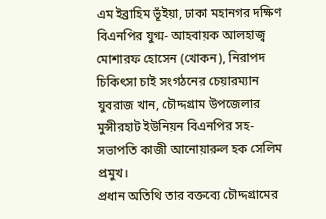এম ইব্রাহিম ভূঁইয়া, ঢাকা মহানগর দক্ষিণ বিএনপির যুগ্ম- আহবায়ক আলহাজ্ব মোশারফ হোসেন (খোকন), নিরাপদ চিকিৎসা চাই সংগঠনের চেয়ারম্যান যুবরাজ খান, চৌদ্দগ্রাম উপজেলার মুন্সীরহাট ইউনিয়ন বিএনপির সহ-সভাপতি কাজী আনোয়ারুল হক সেলিম প্রমুখ।
প্রধান অতিথি তার বক্তব্যে চৌদ্দগ্রামের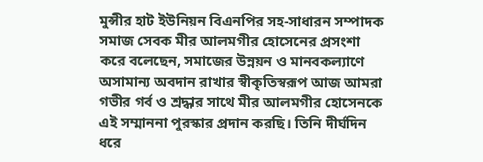মুন্সীর হাট ইউনিয়ন বিএনপির সহ-সাধারন সম্পাদক সমাজ সেবক মীর আলমগীর হোসেনের প্রসংশা করে বলেছেন, সমাজের উন্নয়ন ও মানবকল্যাণে অসামান্য অবদান রাখার স্বীকৃতিস্বরূপ আজ আমরা গভীর গর্ব ও শ্রদ্ধার সাথে মীর আলমগীর হোসেনকে এই সম্মাননা পুরস্কার প্রদান করছি। তিনি দীর্ঘদিন ধরে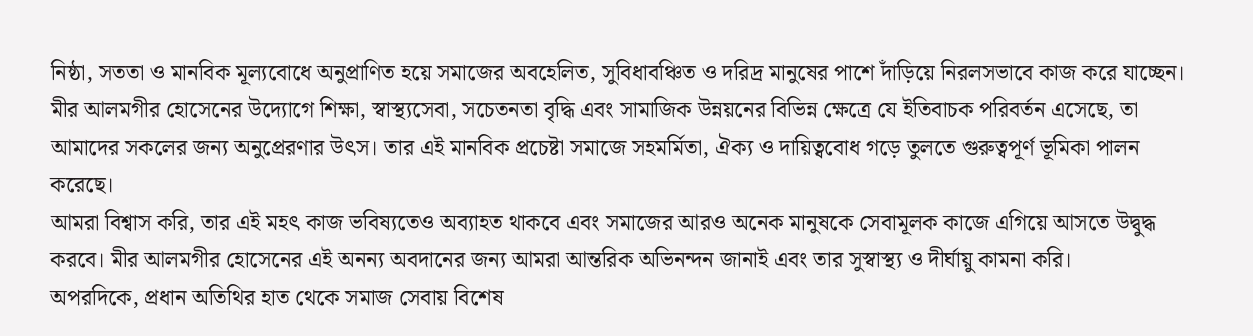নিষ্ঠা, সততা ও মানবিক মূল্যবোধে অনুপ্রাণিত হয়ে সমাজের অবহেলিত, সুবিধাবঞ্চিত ও দরিদ্র মানুষের পাশে দাঁড়িয়ে নিরলসভাবে কাজ করে যাচ্ছেন।
মীর আলমগীর হোসেনের উদ্যোগে শিক্ষা, স্বাস্থ্যসেবা, সচেতনতা বৃদ্ধি এবং সামাজিক উন্নয়নের বিভিন্ন ক্ষেত্রে যে ইতিবাচক পরিবর্তন এসেছে, তা আমাদের সকলের জন্য অনুপ্রেরণার উৎস। তার এই মানবিক প্রচেষ্টা সমাজে সহমর্মিতা, ঐক্য ও দায়িত্ববোধ গড়ে তুলতে গুরুত্বপূর্ণ ভূমিকা পালন করেছে।
আমরা বিশ্বাস করি, তার এই মহৎ কাজ ভবিষ্যতেও অব্যাহত থাকবে এবং সমাজের আরও অনেক মানুষকে সেবামূলক কাজে এগিয়ে আসতে উদ্বুদ্ধ করবে। মীর আলমগীর হোসেনের এই অনন্য অবদানের জন্য আমরা আন্তরিক অভিনন্দন জানাই এবং তার সুস্বাস্থ্য ও দীর্ঘায়ু কামনা করি।
অপরদিকে, প্রধান অতিথির হাত থেকে সমাজ সেবায় বিশেষ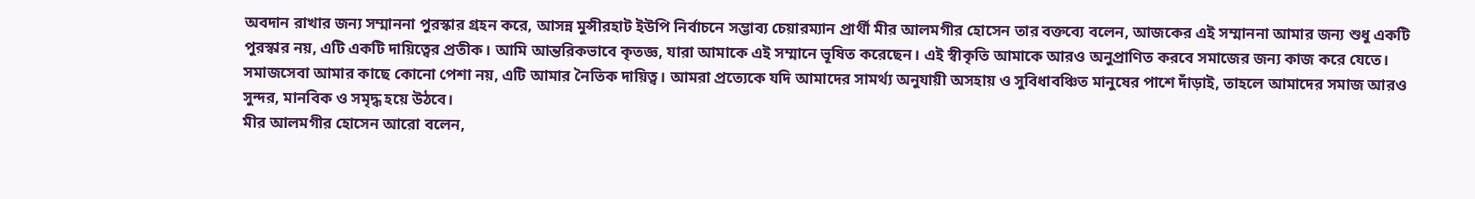অবদান রাখার জন্য সম্মাননা পুরস্কার গ্রহন করে, আসন্ন মুন্সীরহাট ইউপি নির্বাচনে সম্ভাব্য চেয়ারম্যান প্রার্থী মীর আলমগীর হোসেন তার বক্তব্যে বলেন, আজকের এই সম্মাননা আমার জন্য শুধু একটি পুরস্কার নয়, এটি একটি দায়িত্বের প্রতীক। আমি আন্তরিকভাবে কৃতজ্ঞ, যারা আমাকে এই সম্মানে ভূষিত করেছেন। এই স্বীকৃতি আমাকে আরও অনুপ্রাণিত করবে সমাজের জন্য কাজ করে যেতে। সমাজসেবা আমার কাছে কোনো পেশা নয়, এটি আমার নৈতিক দায়িত্ব। আমরা প্রত্যেকে যদি আমাদের সামর্থ্য অনুযায়ী অসহায় ও সুবিধাবঞ্চিত মানুষের পাশে দাঁড়াই, তাহলে আমাদের সমাজ আরও সুন্দর, মানবিক ও সমৃদ্ধ হয়ে উঠবে।
মীর আলমগীর হোসেন আরো বলেন,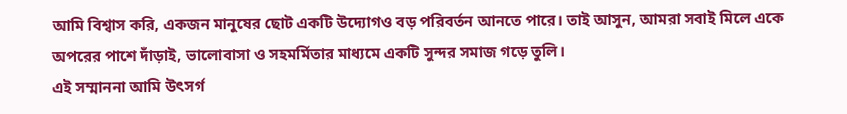আমি বিশ্বাস করি, একজন মানুষের ছোট একটি উদ্যোগও বড় পরিবর্তন আনতে পারে। তাই আসুন, আমরা সবাই মিলে একে অপরের পাশে দাঁড়াই, ভালোবাসা ও সহমর্মিতার মাধ্যমে একটি সুন্দর সমাজ গড়ে তুলি।
এই সম্মাননা আমি উৎসর্গ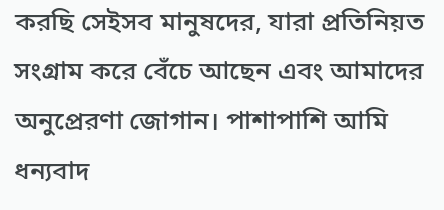করছি সেইসব মানুষদের, যারা প্রতিনিয়ত সংগ্রাম করে বেঁচে আছেন এবং আমাদের অনুপ্রেরণা জোগান। পাশাপাশি আমি ধন্যবাদ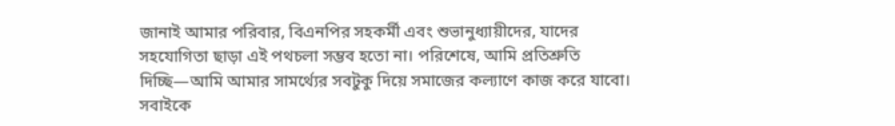জানাই আমার পরিবার, বিএনপির সহকর্মী এবং শুভানুধ্যায়ীদের, যাদের সহযোগিতা ছাড়া এই পথচলা সম্ভব হতো না। পরিশেষে, আমি প্রতিশ্রুতি দিচ্ছি—আমি আমার সামর্থ্যের সবটুকু দিয়ে সমাজের কল্যাণে কাজ করে যাবো। সবাইকে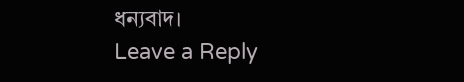ধন্যবাদ।
Leave a Reply